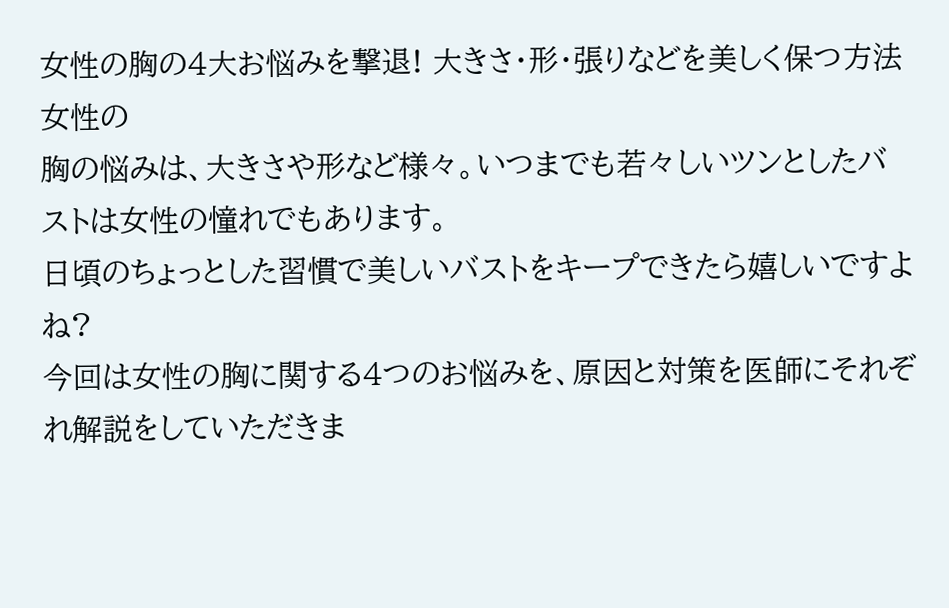女性の胸の4大お悩みを撃退! 大きさ・形・張りなどを美しく保つ方法
女性の
胸の悩みは、大きさや形など様々。いつまでも若々しいツンとしたバストは女性の憧れでもあります。
日頃のちょっとした習慣で美しいバストをキープできたら嬉しいですよね?
今回は女性の胸に関する4つのお悩みを、原因と対策を医師にそれぞれ解説をしていただきま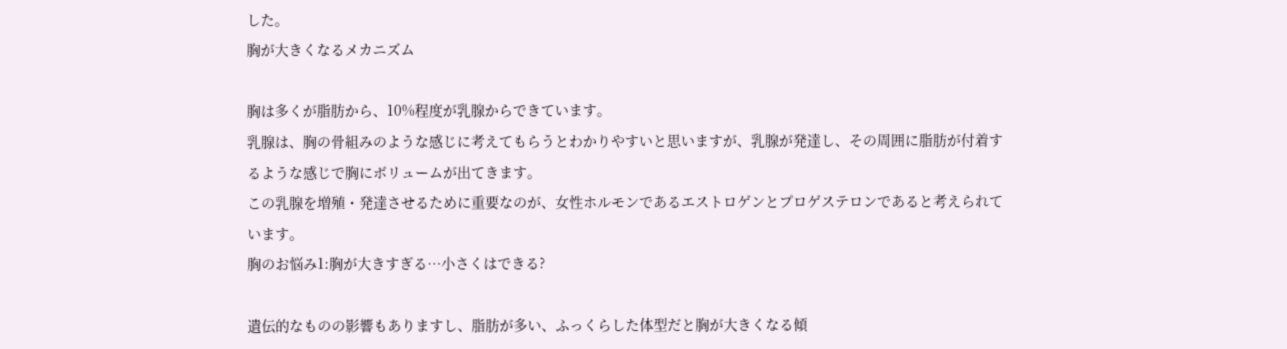した。
胸が大きくなるメカニズム

胸は多くが脂肪から、10%程度が乳腺からできています。
乳腺は、胸の骨組みのような感じに考えてもらうとわかりやすいと思いますが、乳腺が発達し、その周囲に脂肪が付着するような感じで胸にボリュームが出てきます。
この乳腺を増殖・発達させるために重要なのが、女性ホルモンであるエストロゲンとプロゲステロンであると考えられています。
胸のお悩み1:胸が大きすぎる…小さくはできる?

遺伝的なものの影響もありますし、脂肪が多い、ふっくらした体型だと胸が大きくなる傾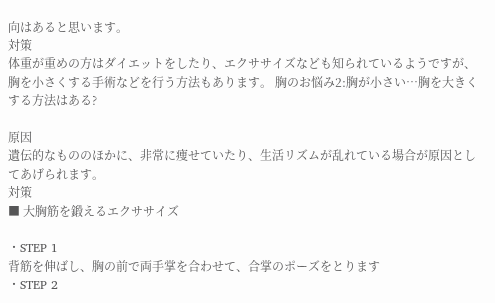向はあると思います。
対策
体重が重めの方はダイエットをしたり、エクササイズなども知られているようですが、胸を小さくする手術などを行う方法もあります。 胸のお悩み2:胸が小さい…胸を大きくする方法はある?

原因
遺伝的なもののほかに、非常に痩せていたり、生活リズムが乱れている場合が原因としてあげられます。
対策
■ 大胸筋を鍛えるエクササイズ

・STEP 1
背筋を伸ばし、胸の前で両手掌を合わせて、合掌のポーズをとります
・STEP 2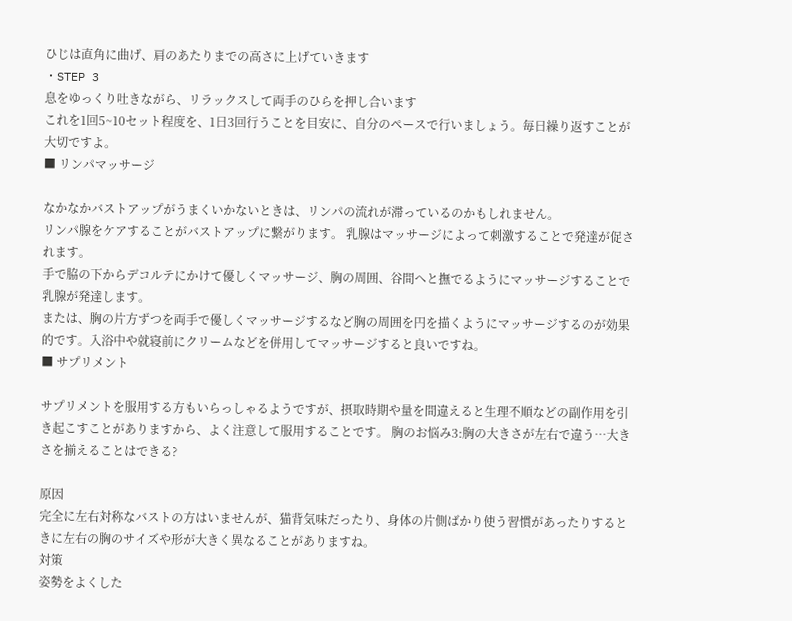ひじは直角に曲げ、肩のあたりまでの高さに上げていきます
・STEP 3
息をゆっくり吐きながら、リラックスして両手のひらを押し合います
これを1回5~10セット程度を、1日3回行うことを目安に、自分のペースで行いましょう。毎日繰り返すことが大切ですよ。
■ リンパマッサージ

なかなかバストアップがうまくいかないときは、リンパの流れが滞っているのかもしれません。
リンパ腺をケアすることがバストアップに繋がります。 乳腺はマッサージによって刺激することで発達が促されます。
手で脇の下からデコルテにかけて優しくマッサージ、胸の周囲、谷間へと撫でるようにマッサージすることで乳腺が発達します。
または、胸の片方ずつを両手で優しくマッサージするなど胸の周囲を円を描くようにマッサージするのが効果的です。入浴中や就寝前にクリームなどを併用してマッサージすると良いですね。
■ サプリメント

サプリメントを服用する方もいらっしゃるようですが、摂取時期や量を間違えると生理不順などの副作用を引き起こすことがありますから、よく注意して服用することです。 胸のお悩み3:胸の大きさが左右で違う…大きさを揃えることはできる?

原因
完全に左右対称なバストの方はいませんが、猫背気味だったり、身体の片側ばかり使う習慣があったりするときに左右の胸のサイズや形が大きく異なることがありますね。
対策
姿勢をよくした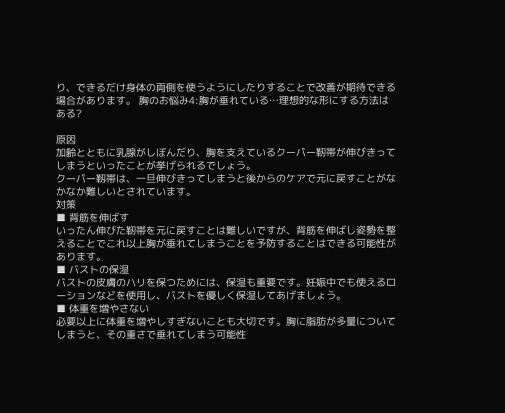り、できるだけ身体の両側を使うようにしたりすることで改善が期待できる場合があります。 胸のお悩み4:胸が垂れている…理想的な形にする方法はある?

原因
加齢とともに乳腺がしぼんだり、胸を支えているクーパー靭帯が伸びきってしまうといったことが挙げられるでしょう。
クーパー靱帯は、一旦伸びきってしまうと後からのケアで元に戻すことがなかなか難しいとされています。
対策
■ 背筋を伸ばす
いったん伸びた靭帯を元に戻すことは難しいですが、背筋を伸ばし姿勢を整えることでこれ以上胸が垂れてしまうことを予防することはできる可能性があります。
■ バストの保湿
バストの皮膚のハリを保つためには、保湿も重要です。妊娠中でも使えるローションなどを使用し、バストを優しく保湿してあげましょう。
■ 体重を増やさない
必要以上に体重を増やしすぎないことも大切です。胸に脂肪が多量についてしまうと、その重さで垂れてしまう可能性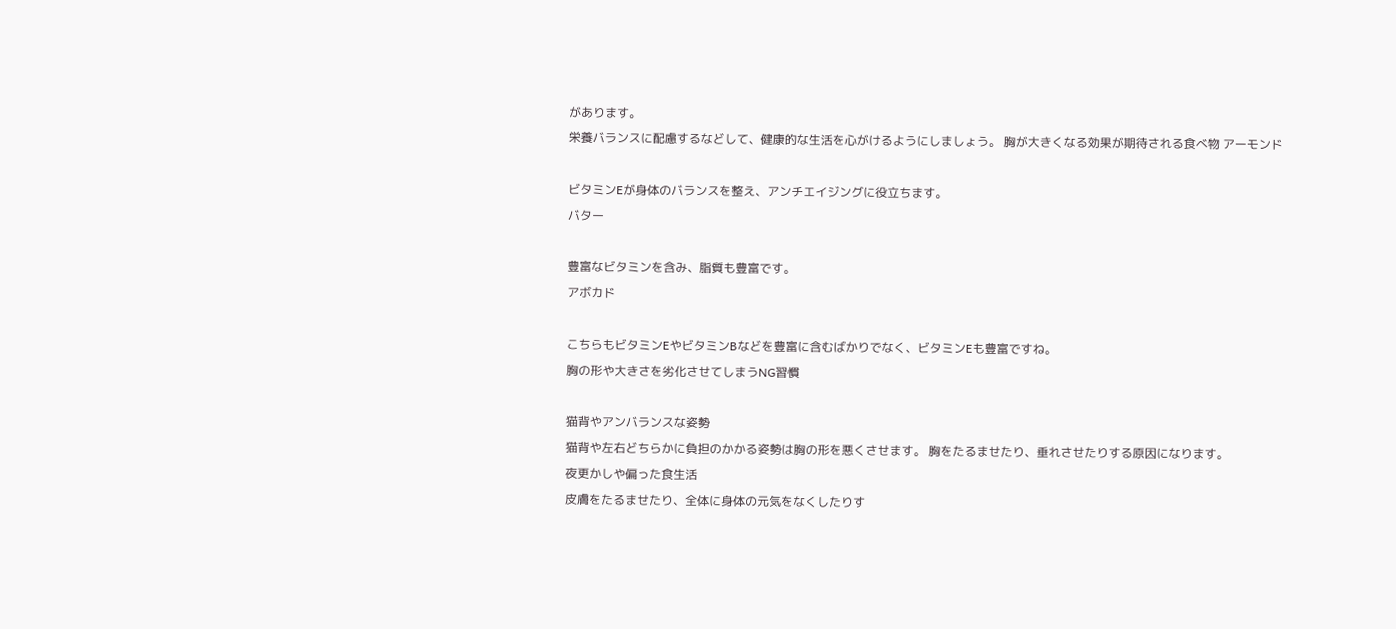があります。
栄養バランスに配慮するなどして、健康的な生活を心がけるようにしましょう。 胸が大きくなる効果が期待される食べ物 アーモンド

ビタミンEが身体のバランスを整え、アンチエイジングに役立ちます。
バター

豊富なビタミンを含み、脂質も豊富です。
アボカド

こちらもビタミンEやビタミンBなどを豊富に含むばかりでなく、ビタミンEも豊富ですね。
胸の形や大きさを劣化させてしまうNG習慣

猫背やアンバランスな姿勢
猫背や左右どちらかに負担のかかる姿勢は胸の形を悪くさせます。 胸をたるませたり、垂れさせたりする原因になります。
夜更かしや偏った食生活
皮膚をたるませたり、全体に身体の元気をなくしたりす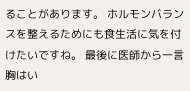ることがあります。 ホルモンバランスを整えるためにも食生活に気を付けたいですね。 最後に医師から一言胸はい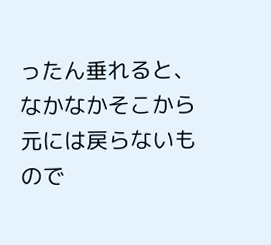ったん垂れると、なかなかそこから元には戻らないもので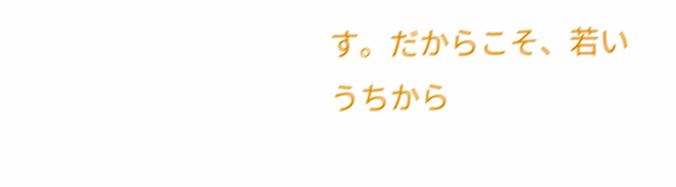す。だからこそ、若いうちから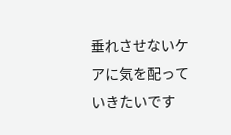垂れさせないケアに気を配っていきたいです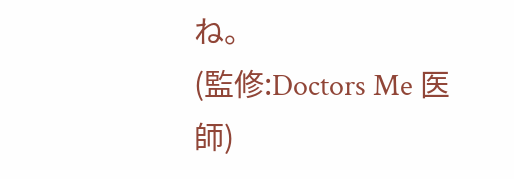ね。
(監修:Doctors Me 医師)